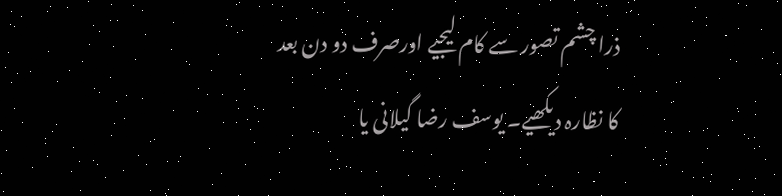ذرا چشم تصور سے کام لیجیے اورصرف دو دن بعد کا نظارہ دیکھیے۔ یوسف رضا گیلانی یا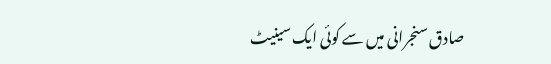صادق سنجرانی میں سے کوئی ایک سینیٹ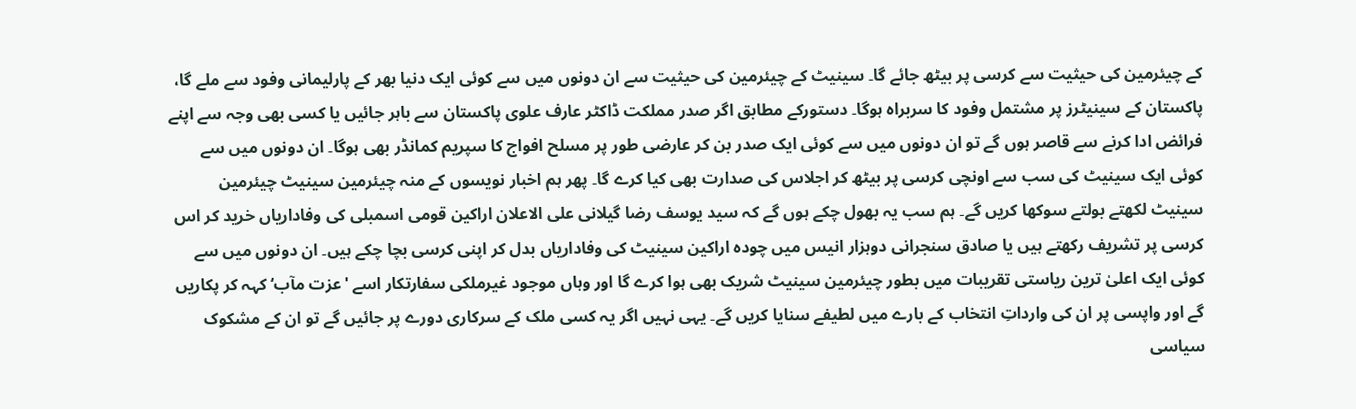کے چیئرمین کی حیثیت سے کرسی پر بیٹھ جائے گا۔ سینیٹ کے چیئرمین کی حیثیت سے ان دونوں میں سے کوئی ایک دنیا بھر کے پارلیمانی وفود سے ملے گا، پاکستان کے سینیٹرز پر مشتمل وفود کا سربراہ ہوگا۔ دستورکے مطابق اگر صدر مملکت ڈاکٹر عارف علوی پاکستان سے باہر جائیں یا کسی بھی وجہ سے اپنے فرائض ادا کرنے سے قاصر ہوں گے تو ان دونوں میں سے کوئی ایک صدر بن کر عارضی طور پر مسلح افواج کا سپریم کمانڈر بھی ہوگا۔ ان دونوں میں سے کوئی ایک سینیٹ کی سب سے اونچی کرسی پر بیٹھ کر اجلاس کی صدارت بھی کیا کرے گا۔ پھر ہم اخبار نویسوں کے منہ چیئرمین سینیٹ چیئرمین سینیٹ لکھتے بولتے سوکھا کریں گے۔ ہم سب یہ بھول چکے ہوں گے کہ سید یوسف رضا گیلانی علی الاعلان اراکین قومی اسمبلی کی وفاداریاں خرید کر اس کرسی پر تشریف رکھتے ہیں یا صادق سنجرانی دوہزار انیس میں چودہ اراکین سینیٹ کی وفاداریاں بدل کر اپنی کرسی بچا چکے ہیں۔ ان دونوں میں سے کوئی ایک اعلیٰ ترین ریاستی تقریبات میں بطور چیئرمین سینیٹ شریک بھی ہوا کرے گا اور وہاں موجود غیرملکی سفارتکار اسے 'عزت مآب‘ کہہ کر پکاریں گے اور واپسی پر ان کی وارداتِ انتخاب کے بارے میں لطیفے سنایا کریں گے۔ یہی نہیں اگر یہ کسی ملک کے سرکاری دورے پر جائیں گے تو ان کے مشکوک سیاسی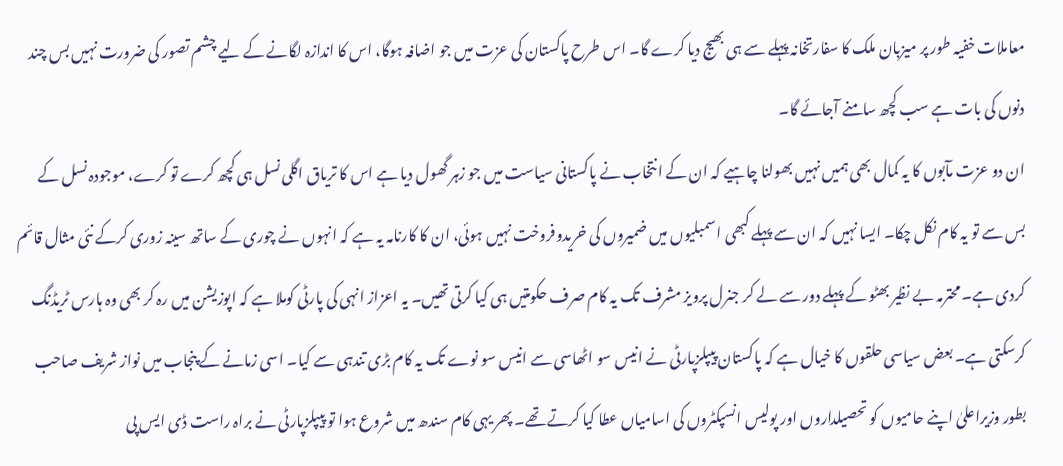معاملات خفیہ طور پر میزبان ملک کا سفارتخانہ پہلے سے ہی بھیج دیا کرے گا۔ اس طرح پاکستان کی عزت میں جو اضافہ ہوگا، اس کا اندازہ لگانے کے لیے چشم تصور کی ضرورت نہیں بس چند دنوں کی بات ہے سب کچھ سامنے آجائے گا۔
ان دو عزت مآبوں کا یہ کمال بھی ہمیں نہیں بھولنا چاہیے کہ ان کے انتخاب نے پاکستانی سیاست میں جو زہر گھول دیا ہے اس کا تریاق اگلی نسل ہی کچھ کرے تو کرے، موجودہ نسل کے بس سے تو یہ کام نکل چکا۔ ایسا نہیں کہ ان سے پہلے کبھی اسمبلیوں میں ضمیروں کی خریدوفروخت نہیں ہوئی، ان کا کارنامہ یہ ہے کہ انہوں نے چوری کے ساتھ سینہ زوری کرکے نئی مثال قائم کردی ہے۔ محترمہ بے نظیر بھٹو کے پہلے دور سے لے کر جنرل پرویز مشرف تک یہ کام صرف حکومتیں ہی کیا کرتی تھیں۔ یہ اعزاز انہی کی پارٹی کوملا ہے کہ اپوزیشن میں رہ کر بھی وہ ہارس ٹریڈنگ کرسکتی ہے۔ بعض سیاسی حلقوں کا خیال ہے کہ پاکستان پیپلزپارٹی نے انیس سو اٹھاسی سے انیس سو نوے تک یہ کام بڑی تندہی سے کیا۔ اسی زمانے کے پنجاب میں نواز شریف صاحب بطور وزیراعلیٰ اپنے حامیوں کو تحصیلداروں اور پولیس انسپکٹروں کی اسامیاں عطا کیا کرتے تھے۔ پھر یہی کام سندھ میں شروع ہوا تو پیپلزپارٹی نے براہ راست ڈی ایس پی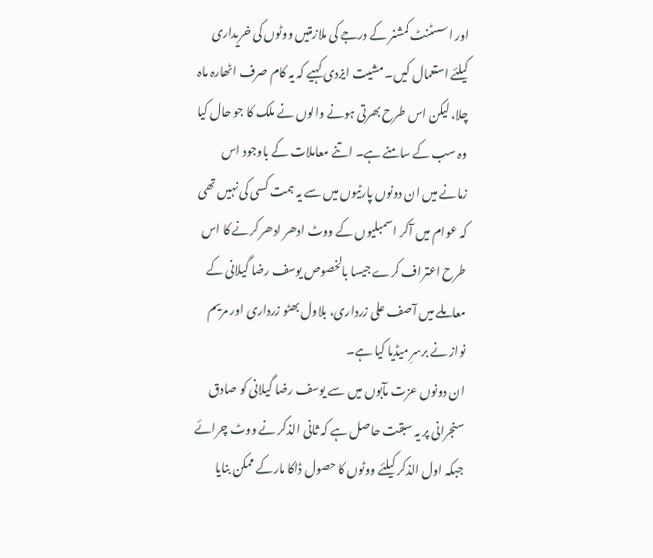اور اسسٹنٹ کمشنر کے درجے کی ملازمتیں ووٹوں کی خریداری کیلئے استعمال کیں۔ مشیت ایزدی کہیے کہ یہ کام صرف اٹھارہ ماہ چلا، لیکن اس طرح بھرتی ہونے والوں نے ملک کا جو حال کیا وہ سب کے سامنے ہے۔ اتنے معاملات کے باوجود اس زمانے میں ان دونوں پارٹیوں میں سے یہ ہمت کسی کی نہیں تھی کہ عوام میں آکر اسمبلیوں کے ووٹ ادھر ادھر کرنے کا اس طرح اعتراف کرے جیسا بالخصوص یوسف رضا گیلانی کے معاملے میں آصف علی زرداری، بلاول بھٹو زرداری اور مریم نواز نے برسرِ میڈیا کیا ہے۔
ان دونوں عزت مآبوں میں سے یوسف رضا گیلانی کو صادق سنجرانی پر یہ سبقت حاصل ہے کہ ثانی الذکر نے ووٹ چرائے جبکہ اول الذکر کیلئے ووٹوں کا حصول ڈاکا مارکے ممکن بنایا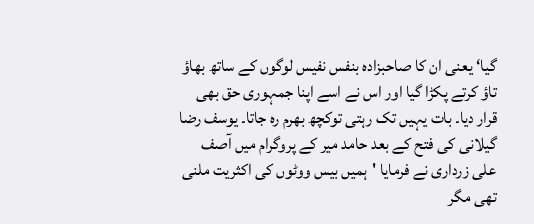گیا‘ یعنی ان کا صاحبزادہ بنفس نفیس لوگوں کے ساتھ بھاؤ تاؤ کرتے پکڑا گیا اور اس نے اسے اپنا جمہوری حق بھی قرار دیا۔ بات یہیں تک رہتی توکچھ بھرم رہ جاتا۔ یوسف رضا گیلانی کی فتح کے بعد حامد میر کے پروگرام میں آصف علی زرداری نے فرمایا 'ہمیں بیس ووٹوں کی اکثریت ملنی تھی مگر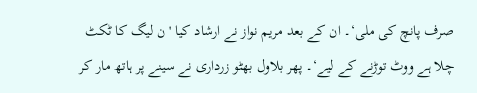صرف پانچ کی ملی‘۔ ان کے بعد مریم نواز نے ارشاد کیا 'ن لیگ کا ٹکٹ چلا ہے ووٹ توڑنے کے لیے‘۔ پھر بلاول بھٹو زرداری نے سینے پر ہاتھ مار کر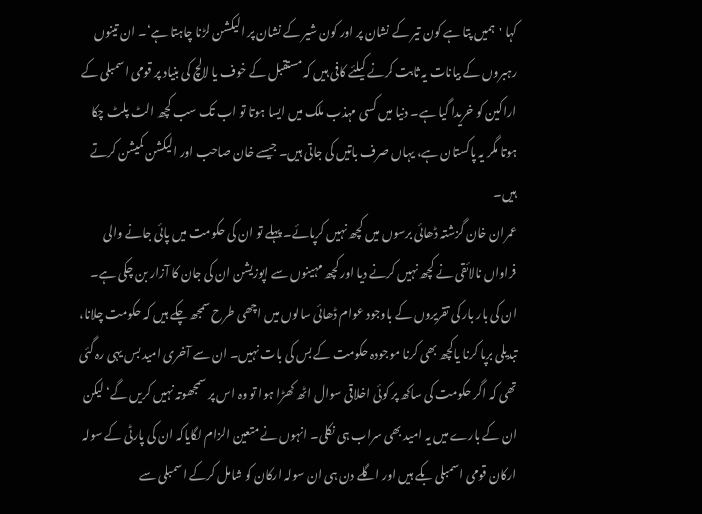کہا 'ہمیں پتا ہے کون تیر کے نشان پر اور کون شیر کے نشان پر الیکشن لڑنا چاہتا ہے‘۔ ان تینوں رہبروں کے بیانات یہ ثابت کرنے کیلئے کافی ہیں کہ مستقبل کے خوف یا لالچ کی بنیاد پر قومی اسمبلی کے اراکین کو خریدا گیا ہے۔ دنیا میں کسی مہذب ملک میں ایسا ہوتا تو اب تک سب کچھ الٹ پلٹ چکا ہوتا مگر یہ پاکستان ہے، یہاں صرف باتیں کی جاتی ہیں۔ جیسے خان صاحب اور الیکشن کمیشن کرتے ہیں۔
عمران خان گزشتہ ڈھائی برسوں میں کچھ نہیں کرپائے۔ پہلے تو ان کی حکومت میں پائی جانے والی فراواں نالائقی نے کچھ نہیں کرنے دیا اور کچھ مہینوں سے اپوزیشن ان کی جان کا آزار بن چکی ہے۔ ان کی بار بار کی تقریروں کے باوجود عوام ڈھائی سالوں میں اچھی طرح سمجھ چکے ہیں کہ حکومت چلانا، تبدیلی برپا کرنا یاکچھ بھی کرنا موجودہ حکومت کے بس کی بات نہیں۔ ان سے آخری امید بس یہی رہ گئی تھی کہ اگر حکومت کی ساکھ پر کوئی اخلاقی سوال اٹھ کھڑا ہوا تو وہ اس پر سمجھوتہ نہیں کریں گے‘ لیکن ان کے بارے میں یہ امید بھی سراب ہی نکلی۔ انہوں نے متعین الزام لگایاکہ ان کی پارٹی کے سولہ ارکان قومی اسمبلی بکے ہیں اور اگلے دن ہی ان سولہ ارکان کو شامل کرکے اسمبلی سے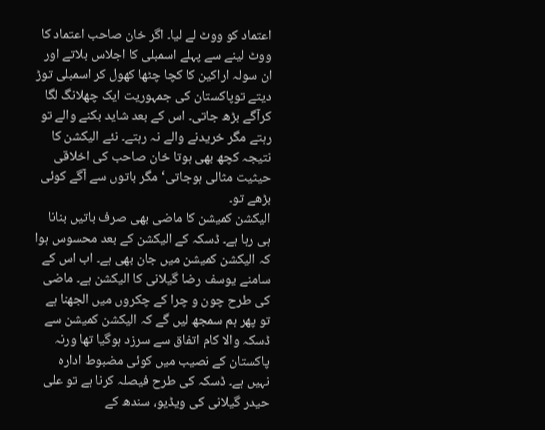اعتماد کو ووٹ لے لیا۔ اگر خان صاحب اعتماد کا ووٹ لینے سے پہلے اسمبلی کا اجلاس بلاتے اور ان سولہ اراکین کا کچا چٹھا کھول کر اسمبلی توڑ دیتے توپاکستان کی جمہوریت ایک چھلانگ لگا کرآگے بڑھ جاتی۔ اس کے بعد شاید بکنے والے تو رہتے مگر خریدنے والے نہ رہتے۔ نئے الیکشن کا نتیجہ کچھ بھی ہوتا خان صاحب کی اخلاقی حیثیت مثالی ہوجاتی‘ مگر باتوں سے آگے کوئی بڑھے تو۔
الیکشن کمیشن کا ماضی بھی صرف باتیں بنانا ہی رہا ہے۔ ڈسکہ کے الیکشن کے بعد محسوس ہوا کہ الیکشن کمیشن میں جان بھی ہے۔ اب اس کے سامنے یوسف رضا گیلانی کا الیکشن ہے۔ ماضی کی طرح چون و چرا کے چکروں میں الجھنا ہے تو پھر ہم سمجھ لیں گے کہ الیکشن کمیشن سے ڈسکہ والا کام اتفاق سے سرزد ہوگیا تھا ورنہ پاکستان کے نصیب میں کوئی مضبوط ادارہ نہیں ہے۔ ڈسکہ کی طرح فیصلہ کرنا ہے تو علی حیدر گیلانی کی ویڈیو، سندھ کے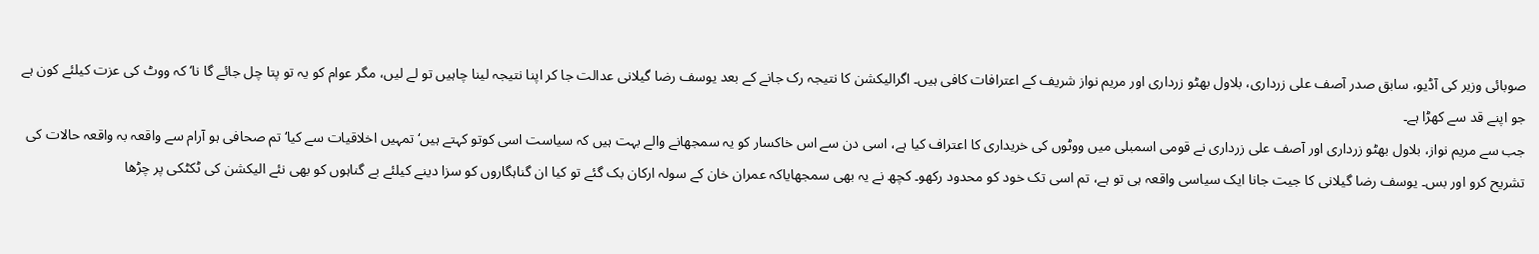صوبائی وزیر کی آڈیو، سابق صدر آصف علی زرداری، بلاول بھٹو زرداری اور مریم نواز شریف کے اعترافات کافی ہیں۔ اگرالیکشن کا نتیجہ رک جانے کے بعد یوسف رضا گیلانی عدالت جا کر اپنا نتیجہ لینا چاہیں تو لے لیں، مگر عوام کو یہ تو پتا چل جائے گا نا‘ کہ ووٹ کی عزت کیلئے کون ہے جو اپنے قد سے کھڑا ہے۔
جب سے مریم نواز، بلاول بھٹو زرداری اور آصف علی زرداری نے قومی اسمبلی میں ووٹوں کی خریداری کا اعتراف کیا ہے، اسی دن سے اس خاکسار کو یہ سمجھانے والے بہت ہیں کہ سیاست اسی کوتو کہتے ہیں‘ تمہیں اخلاقیات سے کیا‘ تم صحافی ہو آرام سے واقعہ بہ واقعہ حالات کی تشریح کرو اور بس۔ یوسف رضا گیلانی کا جیت جانا ایک سیاسی واقعہ ہی تو ہے، تم اسی تک خود کو محدود رکھو۔ کچھ نے یہ بھی سمجھایاکہ عمران خان کے سولہ ارکان بک گئے تو کیا ان گناہگاروں کو سزا دینے کیلئے بے گناہوں کو بھی نئے الیکشن کی ٹکٹکی پر چڑھا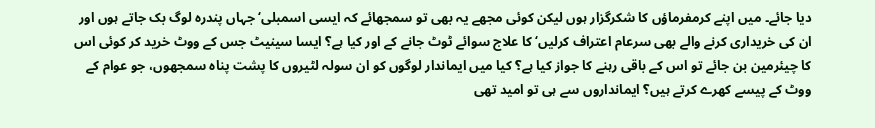دیا جائے۔ میں اپنے کرمفرماؤں کا شکرگزار ہوں لیکن کوئی مجھے یہ بھی تو سمجھائے کہ ایسی اسمبلی‘ جہاں پندرہ لوگ بک جاتے ہوں اور ان کی خریداری کرنے والے بھی سرعام اعتراف کرلیں‘ کا علاج سوائے ٹوٹ جانے کے اور کیا ہے؟ ایسا سینیٹ جس کے ووٹ خرید کر کوئی اس کا چیئرمین بن جائے تو اس کے باقی رہنے کا جواز کیا ہے؟ کیا میں ایماندار لوگوں کو ان سولہ لٹیروں کا پشت پناہ سمجھوں، جو عوام کے ووٹ کے پیسے کھرے کرتے ہیں؟ ایمانداروں سے ہی تو امید تھی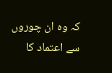کہ وہ ان چوروں سے اعتماد کا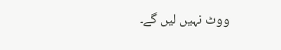ووٹ نہیں لیں گے۔